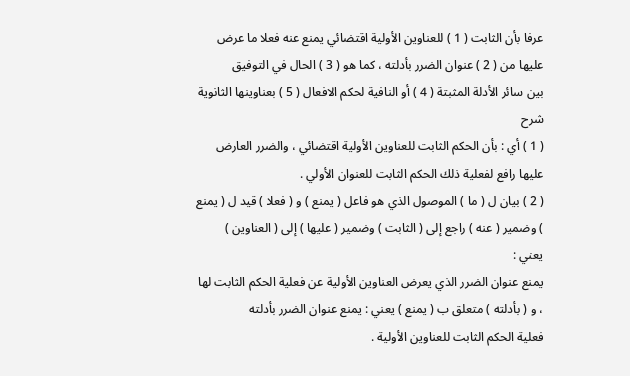عرفا بأن الثابت ( 1 ) للعناوين الأولية اقتضائي يمنع عنه فعلا ما عرض عليها من ( 2 ) عنوان الضرر بأدلته ، كما هو ( 3 ) الحال في التوفيق
بين سائر الأدلة المثبتة ( 4 ) أو النافية لحكم الافعال ( 5 ) بعناوينها الثانوية
شرح
( 1 ) أي : بأن الحكم الثابت للعناوين الأولية اقتضائي ، والضرر العارض عليها رافع لفعلية ذلك الحكم الثابت للعنوان الأولي .
( 2 ) بيان ل ( ما ) الموصول الذي هو فاعل ( يمنع ) و ( فعلا ) قيد ل ( يمنع ) وضمير ( عنه ) راجع إلى ( الثابت ) وضمير ( عليها ) إلى ( العناوين )
يعني :
يمنع عنوان الضرر الذي يعرض العناوين الأولية عن فعلية الحكم الثابت لها ، و ( بأدلته ) متعلق ب ( يمنع ) يعني : يمنع عنوان الضرر بأدلته
فعلية الحكم الثابت للعناوين الأولية .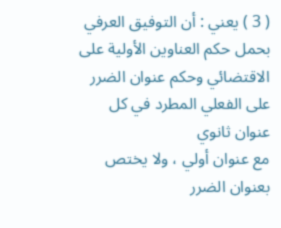( 3 ) يعني : أن التوفيق العرفي بحمل حكم العناوين الأولية على الاقتضائي وحكم عنوان الضرر على الفعلي المطرد في كل عنوان ثانوي
مع عنوان أولي ، ولا يختص بعنوان الضرر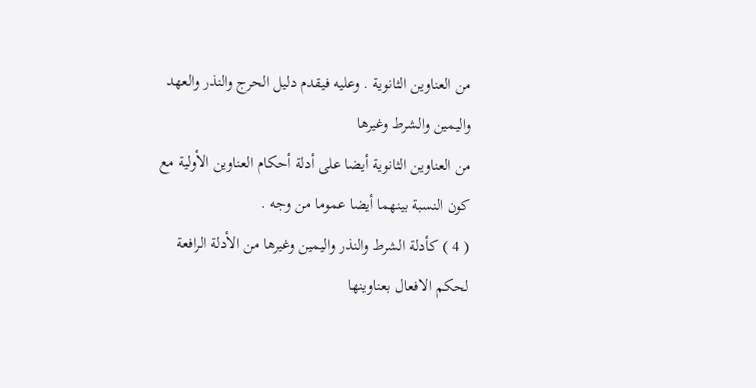من العناوين الثانوية . وعليه فيقدم دليل الحرج والنذر والعهد واليمين والشرط وغيرها
من العناوين الثانوية أيضا على أدلة أحكام العناوين الأولية مع كون النسبة بينهما أيضا عموما من وجه .
( 4 ) كأدلة الشرط والنذر واليمين وغيرها من الأدلة الرافعة لحكم الافعال بعناوينها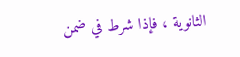الثانوية ، فإذا شرط في ضمن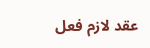عقد لازم فعل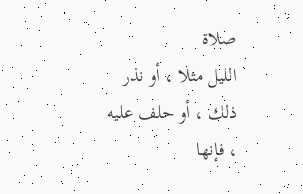صلاة
الليل مثلا ، أو نذر ذلك ، أو حلف عليه ، فإنها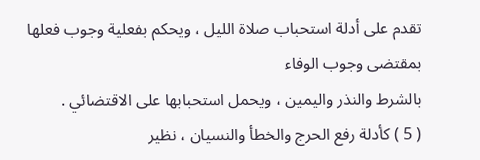تقدم على أدلة استحباب صلاة الليل ، ويحكم بفعلية وجوب فعلها بمقتضى وجوب الوفاء
بالشرط والنذر واليمين ، ويحمل استحبابها على الاقتضائي .
( 5 ) كأدلة رفع الحرج والخطأ والنسيان ، نظير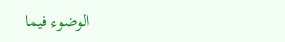الوضوء فيما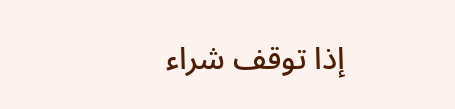إذا توقف شراء